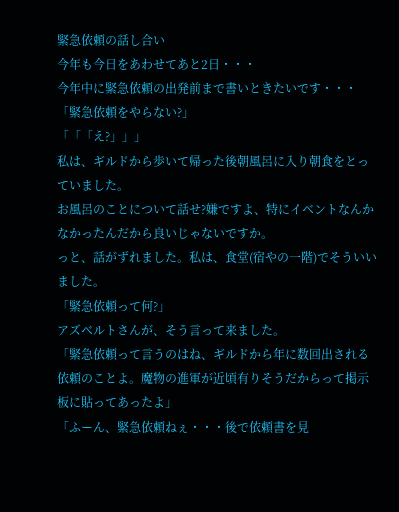緊急依頼の話し合い
今年も今日をあわせてあと2日・・・
今年中に緊急依頼の出発前まで書いときたいです・・・
「緊急依頼をやらない?」
「「「え?」」」
私は、ギルドから歩いて帰った後朝風呂に入り朝食をとっていました。
お風呂のことについて話せ?嫌ですよ、特にイベントなんかなかったんだから良いじゃないですか。
っと、話がずれました。私は、食堂(宿やの一階)でそういいました。
「緊急依頼って何?」
アズベルトさんが、そう言って来ました。
「緊急依頼って言うのはね、ギルドから年に数回出される依頼のことよ。魔物の進軍が近頃有りそうだからって掲示板に貼ってあったよ」
「ふーん、緊急依頼ねぇ・・・後で依頼書を見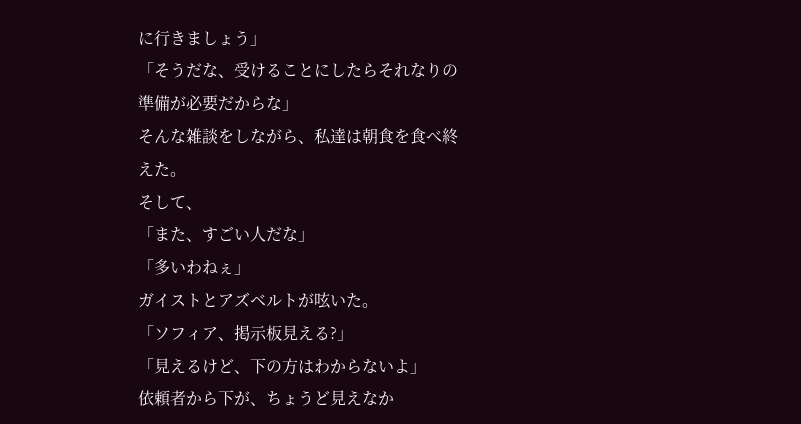に行きましょう」
「そうだな、受けることにしたらそれなりの準備が必要だからな」
そんな雑談をしながら、私達は朝食を食べ終えた。
そして、
「また、すごい人だな」
「多いわねぇ」
ガイストとアズベルトが呟いた。
「ソフィア、掲示板見える?」
「見えるけど、下の方はわからないよ」
依頼者から下が、ちょうど見えなか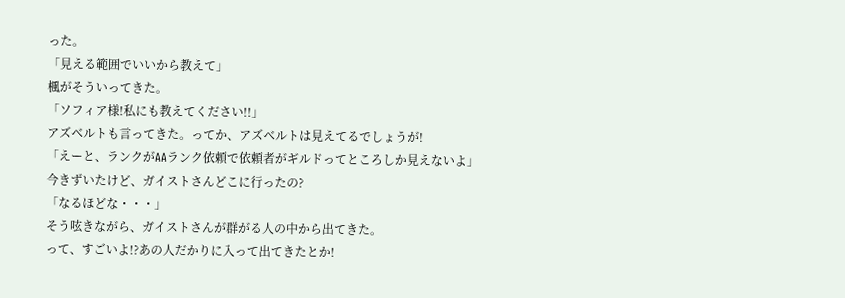った。
「見える範囲でいいから教えて」
楓がそういってきた。
「ソフィア様!私にも教えてください!!」
アズベルトも言ってきた。ってか、アズベルトは見えてるでしょうが!
「えーと、ランクがAAランク依頼で依頼者がギルドってところしか見えないよ」
今きずいたけど、ガイストさんどこに行ったの?
「なるほどな・・・」
そう呟きながら、ガイストさんが群がる人の中から出てきた。
って、すごいよ!?あの人だかりに入って出てきたとか!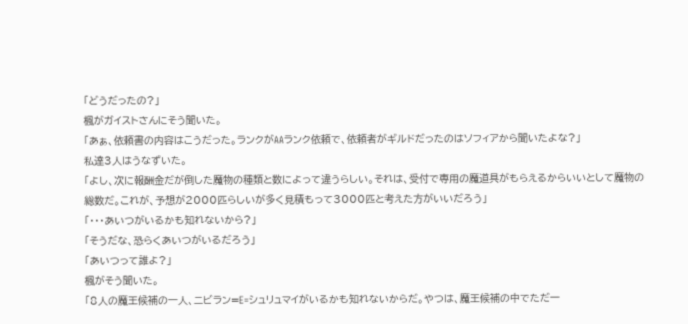「どうだったの?」
楓がガイストさんにそう聞いた。
「あぁ、依頼書の内容はこうだった。ランクがAAランク依頼で、依頼者がギルドだったのはソフィアから聞いたよな?」
私達3人はうなずいた。
「よし、次に報酬金だが倒した魔物の種類と数によって違うらしい。それは、受付で専用の魔道具がもらえるからいいとして魔物の総数だ。これが、予想が2000匹らしいが多く見積もって3000匹と考えた方がいいだろう」
「・・・あいつがいるかも知れないから?」
「そうだな、恐らくあいつがいるだろう」
「あいつって誰よ?」
楓がそう聞いた。
「8人の魔王候補の一人、ニビラン=E=シュリュマイがいるかも知れないからだ。やつは、魔王候補の中でただ一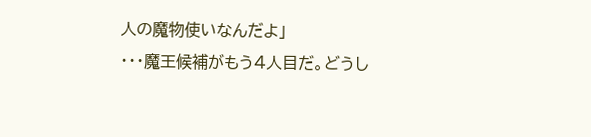人の魔物使いなんだよ」
・・・魔王候補がもう4人目だ。どうし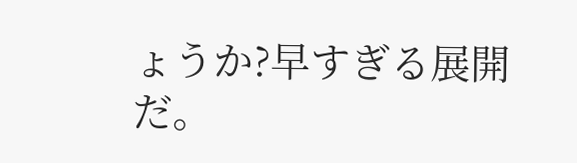ょうか?早すぎる展開だ。